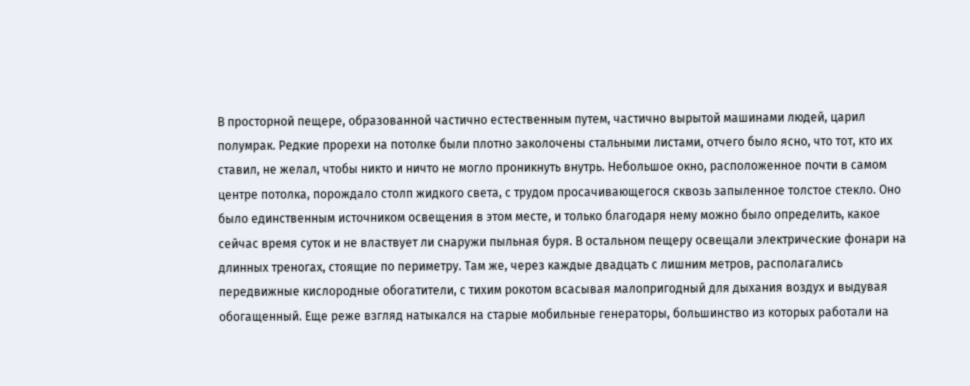В просторной пещере, образованной частично естественным путем, частично вырытой машинами людей, царил полумрак. Редкие прорехи на потолке были плотно заколочены стальными листами, отчего было ясно, что тот, кто их ставил, не желал, чтобы никто и ничто не могло проникнуть внутрь. Небольшое окно, расположенное почти в самом центре потолка, порождало столп жидкого света, с трудом просачивающегося сквозь запыленное толстое стекло. Оно было единственным источником освещения в этом месте, и только благодаря нему можно было определить, какое сейчас время суток и не властвует ли снаружи пыльная буря. В остальном пещеру освещали электрические фонари на длинных треногах, стоящие по периметру. Там же, через каждые двадцать с лишним метров, располагались передвижные кислородные обогатители, с тихим рокотом всасывая малопригодный для дыхания воздух и выдувая обогащенный. Еще реже взгляд натыкался на старые мобильные генераторы, большинство из которых работали на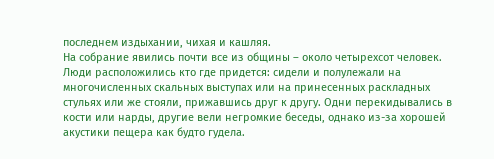последнем издыхании, чихая и кашляя.
На собрание явились почти все из общины – около четырехсот человек. Люди расположились кто где придется: сидели и полулежали на многочисленных скальных выступах или на принесенных раскладных стульях или же стояли, прижавшись друг к другу. Одни перекидывались в кости или нарды, другие вели негромкие беседы, однако из-за хорошей акустики пещера как будто гудела.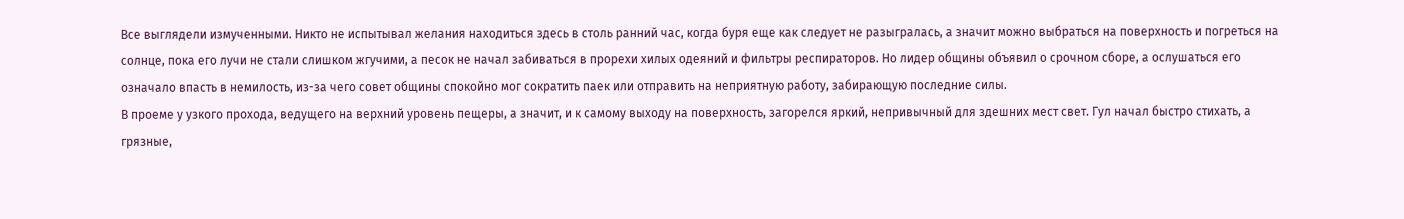Все выглядели измученными. Никто не испытывал желания находиться здесь в столь ранний час, когда буря еще как следует не разыгралась, а значит можно выбраться на поверхность и погреться на солнце, пока его лучи не стали слишком жгучими, а песок не начал забиваться в прорехи хилых одеяний и фильтры респираторов. Но лидер общины объявил о срочном сборе, а ослушаться его означало впасть в немилость, из-за чего совет общины спокойно мог сократить паек или отправить на неприятную работу, забирающую последние силы.
В проеме у узкого прохода, ведущего на верхний уровень пещеры, а значит, и к самому выходу на поверхность, загорелся яркий, непривычный для здешних мест свет. Гул начал быстро стихать, а грязные,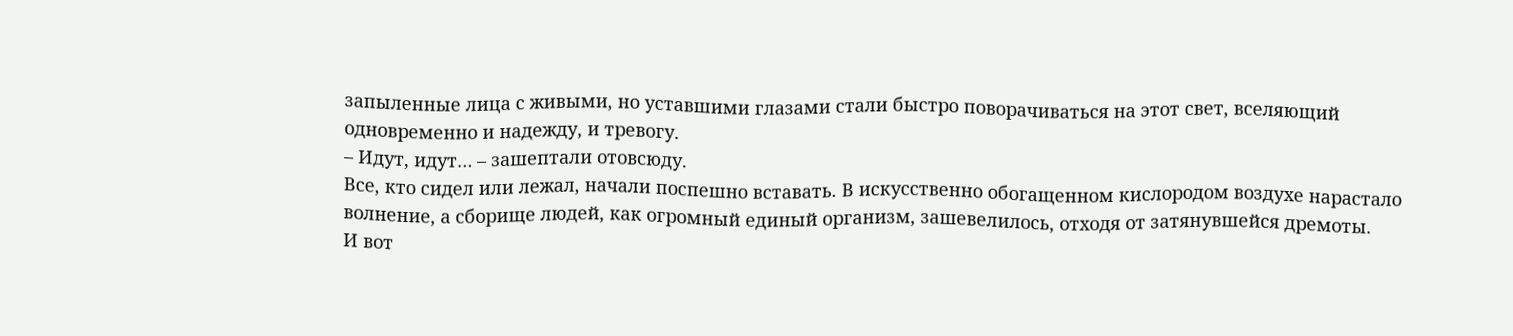запыленные лица с живыми, но уставшими глазами стали быстро поворачиваться на этот свет, вселяющий одновременно и надежду, и тревогу.
– Идут, идут… – зашептали отовсюду.
Все, кто сидел или лежал, начали поспешно вставать. В искусственно обогащенном кислородом воздухе нарастало волнение, а сборище людей, как огромный единый организм, зашевелилось, отходя от затянувшейся дремоты.
И вот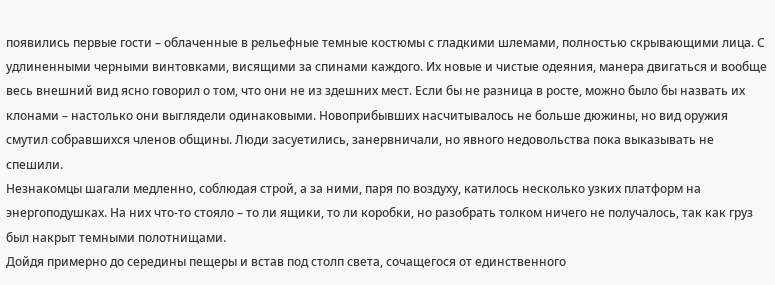появились первые гости – облаченные в рельефные темные костюмы с гладкими шлемами, полностью скрывающими лица. С удлиненными черными винтовками, висящими за спинами каждого. Их новые и чистые одеяния, манера двигаться и вообще весь внешний вид ясно говорил о том, что они не из здешних мест. Если бы не разница в росте, можно было бы назвать их клонами – настолько они выглядели одинаковыми. Новоприбывших насчитывалось не больше дюжины, но вид оружия смутил собравшихся членов общины. Люди засуетились, занервничали, но явного недовольства пока выказывать не спешили.
Незнакомцы шагали медленно, соблюдая строй, а за ними, паря по воздуху, катилось несколько узких платформ на энергоподушках. На них что-то стояло – то ли ящики, то ли коробки, но разобрать толком ничего не получалось, так как груз был накрыт темными полотнищами.
Дойдя примерно до середины пещеры и встав под столп света, сочащегося от единственного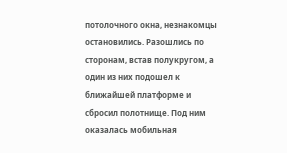потолочного окна, незнакомцы остановились. Разошлись по сторонам, встав полукругом, а один из них подошел к ближайшей платформе и сбросил полотнище. Под ним оказалась мобильная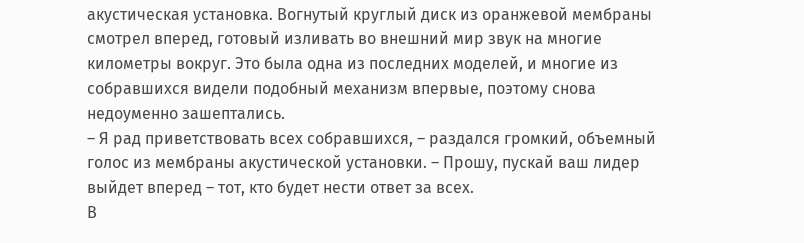акустическая установка. Вогнутый круглый диск из оранжевой мембраны смотрел вперед, готовый изливать во внешний мир звук на многие километры вокруг. Это была одна из последних моделей, и многие из собравшихся видели подобный механизм впервые, поэтому снова недоуменно зашептались.
– Я рад приветствовать всех собравшихся, – раздался громкий, объемный голос из мембраны акустической установки. – Прошу, пускай ваш лидер выйдет вперед – тот, кто будет нести ответ за всех.
В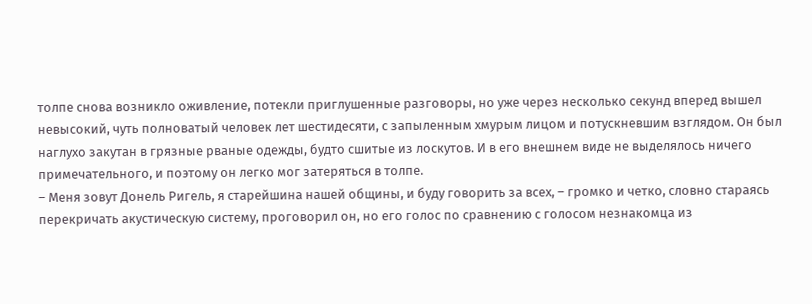толпе снова возникло оживление, потекли приглушенные разговоры, но уже через несколько секунд вперед вышел невысокий, чуть полноватый человек лет шестидесяти, с запыленным хмурым лицом и потускневшим взглядом. Он был наглухо закутан в грязные рваные одежды, будто сшитые из лоскутов. И в его внешнем виде не выделялось ничего примечательного, и поэтому он легко мог затеряться в толпе.
– Меня зовут Донель Ригель, я старейшина нашей общины, и буду говорить за всех, – громко и четко, словно стараясь перекричать акустическую систему, проговорил он, но его голос по сравнению с голосом незнакомца из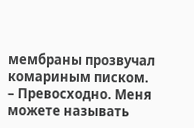мембраны прозвучал комариным писком.
– Превосходно. Меня можете называть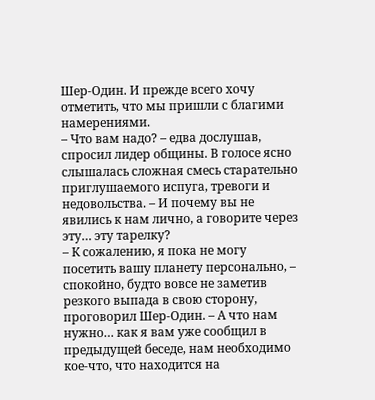Шер-Один. И прежде всего хочу отметить, что мы пришли с благими намерениями.
– Что вам надо? – едва дослушав, спросил лидер общины. В голосе ясно слышалась сложная смесь старательно приглушаемого испуга, тревоги и недовольства. – И почему вы не явились к нам лично, а говорите через эту… эту тарелку?
– К сожалению, я пока не могу посетить вашу планету персонально, – спокойно, будто вовсе не заметив резкого выпада в свою сторону, проговорил Шер-Один. – А что нам нужно… как я вам уже сообщил в предыдущей беседе, нам необходимо кое-что, что находится на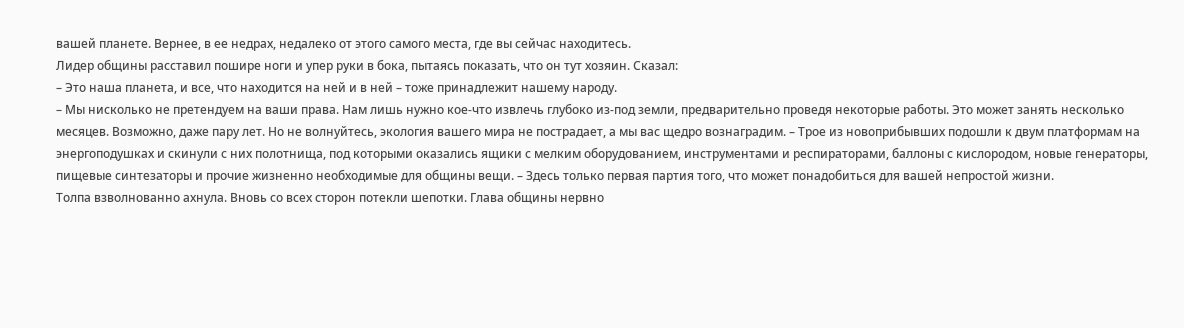вашей планете. Вернее, в ее недрах, недалеко от этого самого места, где вы сейчас находитесь.
Лидер общины расставил пошире ноги и упер руки в бока, пытаясь показать, что он тут хозяин. Сказал:
– Это наша планета, и все, что находится на ней и в ней – тоже принадлежит нашему народу.
– Мы нисколько не претендуем на ваши права. Нам лишь нужно кое-что извлечь глубоко из-под земли, предварительно проведя некоторые работы. Это может занять несколько месяцев. Возможно, даже пару лет. Но не волнуйтесь, экология вашего мира не пострадает, а мы вас щедро вознаградим. – Трое из новоприбывших подошли к двум платформам на энергоподушках и скинули с них полотнища, под которыми оказались ящики с мелким оборудованием, инструментами и респираторами, баллоны с кислородом, новые генераторы, пищевые синтезаторы и прочие жизненно необходимые для общины вещи. – Здесь только первая партия того, что может понадобиться для вашей непростой жизни.
Толпа взволнованно ахнула. Вновь со всех сторон потекли шепотки. Глава общины нервно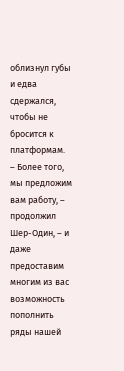облизнул губы и едва сдержался, чтобы не бросится к платформам.
– Более того, мы предложим вам работу, – продолжил Шер-Один, – и даже предоставим многим из вас возможность пополнить ряды нашей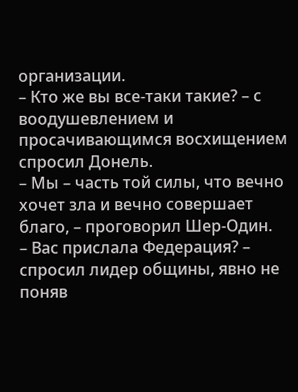организации.
– Кто же вы все-таки такие? – с воодушевлением и просачивающимся восхищением спросил Донель.
– Мы – часть той силы, что вечно хочет зла и вечно совершает благо, – проговорил Шер-Один.
– Вас прислала Федерация? – спросил лидер общины, явно не поняв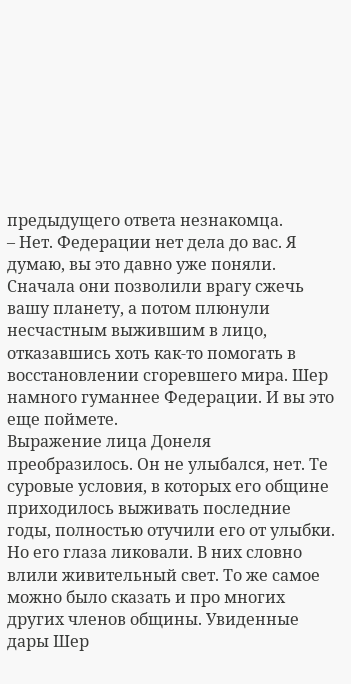предыдущего ответа незнакомца.
– Нет. Федерации нет дела до вас. Я думаю, вы это давно уже поняли. Сначала они позволили врагу сжечь вашу планету, а потом плюнули несчастным выжившим в лицо, отказавшись хоть как-то помогать в восстановлении сгоревшего мира. Шер намного гуманнее Федерации. И вы это еще поймете.
Выражение лица Донеля преобразилось. Он не улыбался, нет. Те суровые условия, в которых его общине приходилось выживать последние годы, полностью отучили его от улыбки. Но его глаза ликовали. В них словно влили живительный свет. То же самое можно было сказать и про многих других членов общины. Увиденные дары Шер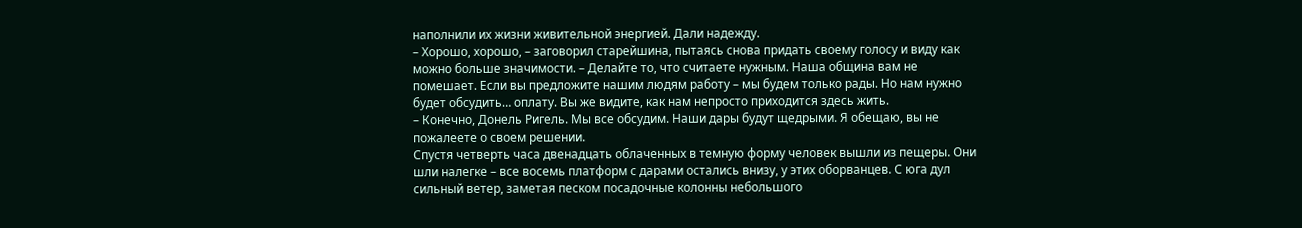наполнили их жизни живительной энергией. Дали надежду.
– Хорошо, хорошо, – заговорил старейшина, пытаясь снова придать своему голосу и виду как можно больше значимости. – Делайте то, что считаете нужным. Наша община вам не помешает. Если вы предложите нашим людям работу – мы будем только рады. Но нам нужно будет обсудить… оплату. Вы же видите, как нам непросто приходится здесь жить.
– Конечно, Донель Ригель. Мы все обсудим. Наши дары будут щедрыми. Я обещаю, вы не пожалеете о своем решении.
Спустя четверть часа двенадцать облаченных в темную форму человек вышли из пещеры. Они шли налегке – все восемь платформ с дарами остались внизу, у этих оборванцев. С юга дул сильный ветер, заметая песком посадочные колонны небольшого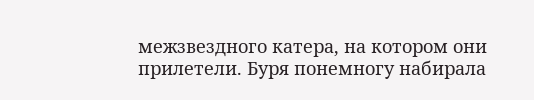межзвездного катера, на котором они прилетели. Буря понемногу набирала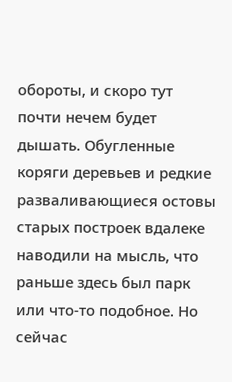обороты, и скоро тут почти нечем будет дышать. Обугленные коряги деревьев и редкие разваливающиеся остовы старых построек вдалеке наводили на мысль, что раньше здесь был парк или что-то подобное. Но сейчас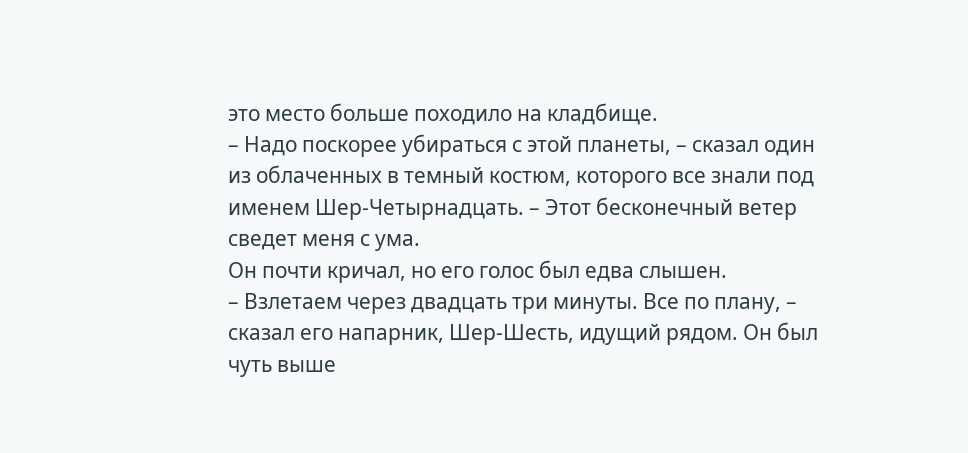это место больше походило на кладбище.
– Надо поскорее убираться с этой планеты, – сказал один из облаченных в темный костюм, которого все знали под именем Шер-Четырнадцать. – Этот бесконечный ветер сведет меня с ума.
Он почти кричал, но его голос был едва слышен.
– Взлетаем через двадцать три минуты. Все по плану, – сказал его напарник, Шер-Шесть, идущий рядом. Он был чуть выше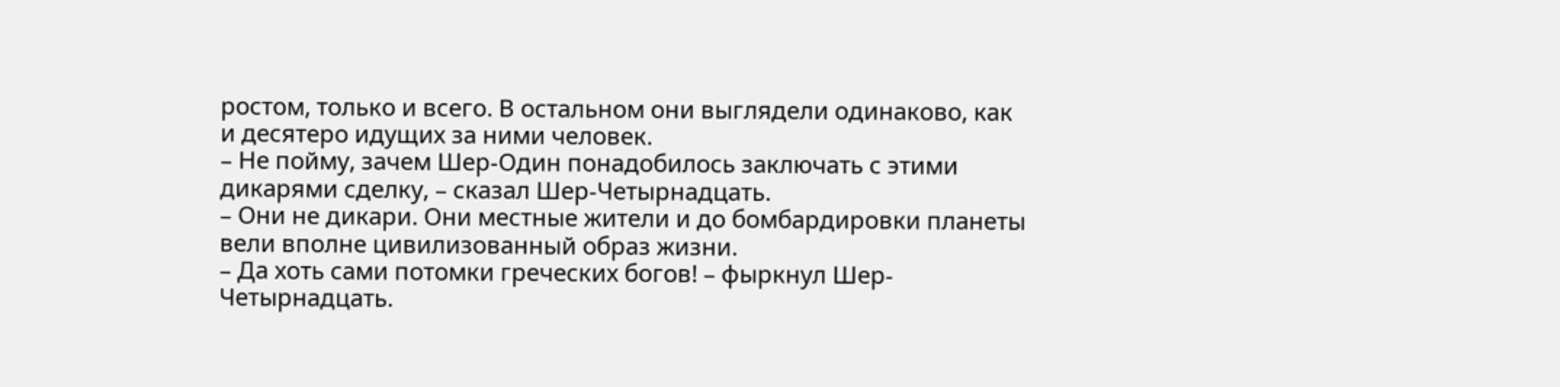ростом, только и всего. В остальном они выглядели одинаково, как и десятеро идущих за ними человек.
– Не пойму, зачем Шер-Один понадобилось заключать с этими дикарями сделку, – сказал Шер-Четырнадцать.
– Они не дикари. Они местные жители и до бомбардировки планеты вели вполне цивилизованный образ жизни.
– Да хоть сами потомки греческих богов! – фыркнул Шер-Четырнадцать.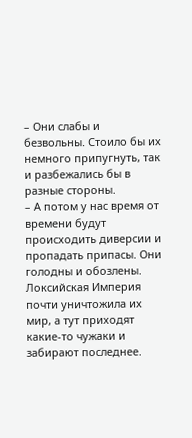– Они слабы и безвольны. Стоило бы их немного припугнуть, так и разбежались бы в разные стороны.
– А потом у нас время от времени будут происходить диверсии и пропадать припасы. Они голодны и обозлены. Локсийская Империя почти уничтожила их мир, а тут приходят какие-то чужаки и забирают последнее.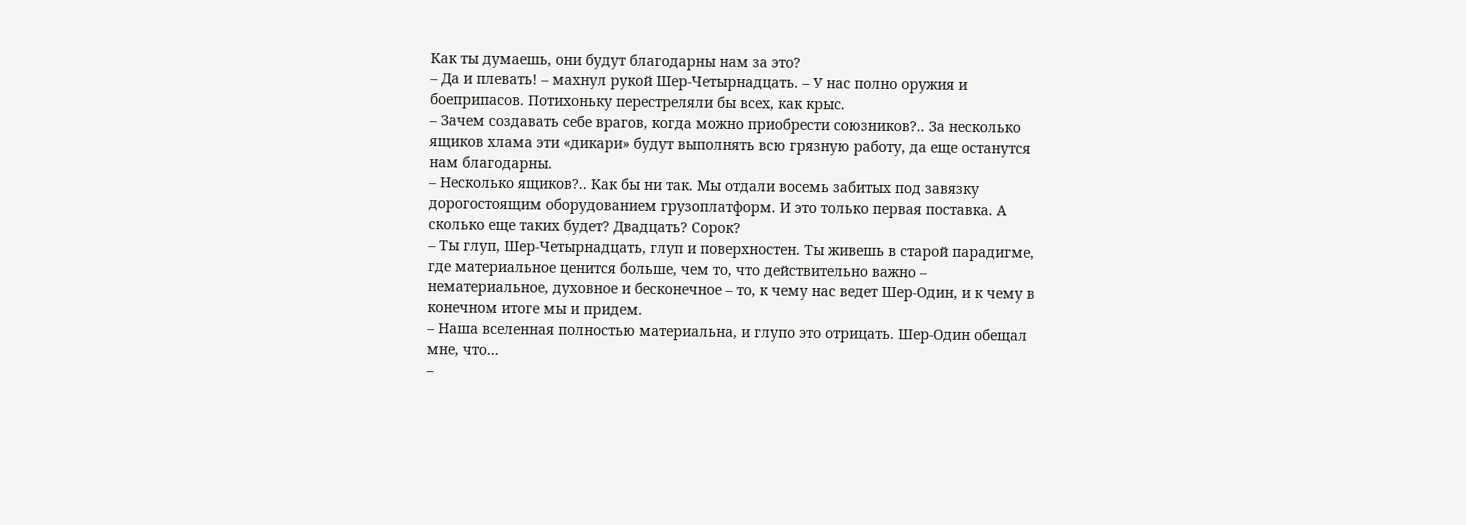Как ты думаешь, они будут благодарны нам за это?
– Да и плевать! – махнул рукой Шер-Четырнадцать. – У нас полно оружия и боеприпасов. Потихоньку перестреляли бы всех, как крыс.
– Зачем создавать себе врагов, когда можно приобрести союзников?.. За несколько ящиков хлама эти «дикари» будут выполнять всю грязную работу, да еще останутся нам благодарны.
– Несколько ящиков?.. Как бы ни так. Мы отдали восемь забитых под завязку дорогостоящим оборудованием грузоплатформ. И это только первая поставка. А сколько еще таких будет? Двадцать? Сорок?
– Ты глуп, Шер-Четырнадцать, глуп и поверхностен. Ты живешь в старой парадигме, где материальное ценится больше, чем то, что действительно важно – нематериальное, духовное и бесконечное – то, к чему нас ведет Шер-Один, и к чему в конечном итоге мы и придем.
– Наша вселенная полностью материальна, и глупо это отрицать. Шер-Один обещал мне, что…
–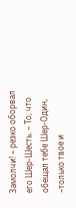Замолчи! – резко оборвал его Шер-Шесть. – То, что обещал тебе Шер-Один, –только твое и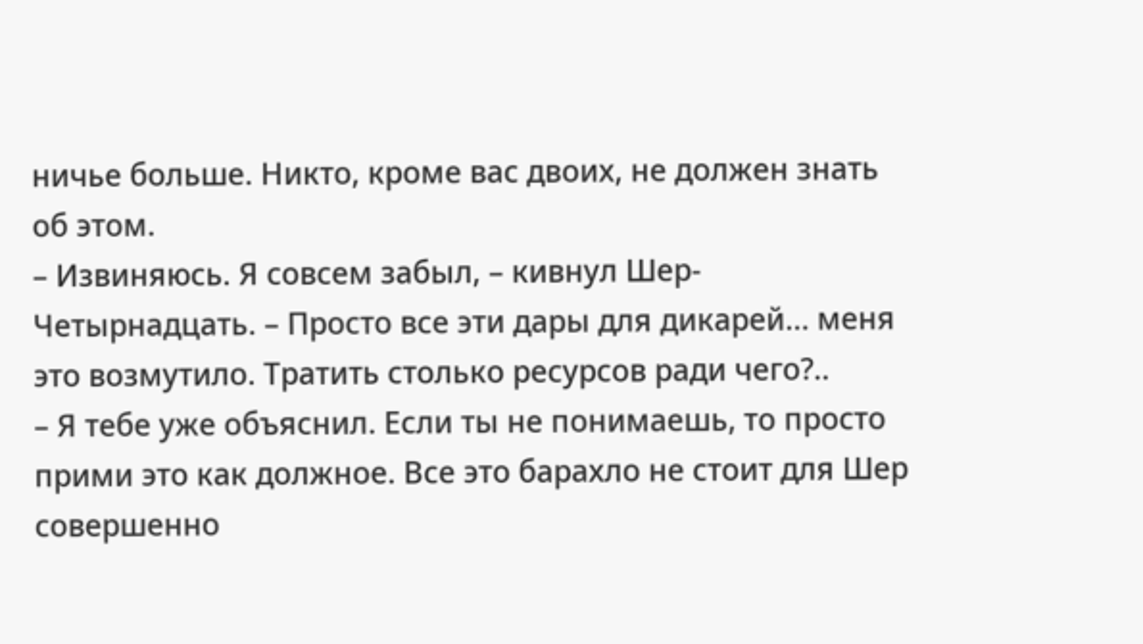ничье больше. Никто, кроме вас двоих, не должен знать об этом.
– Извиняюсь. Я совсем забыл, – кивнул Шер-Четырнадцать. – Просто все эти дары для дикарей… меня это возмутило. Тратить столько ресурсов ради чего?..
– Я тебе уже объяснил. Если ты не понимаешь, то просто прими это как должное. Все это барахло не стоит для Шер совершенно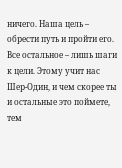ничего. Наша цель – обрести путь и пройти его. Все остальное – лишь шаги к цели. Этому учит нас Шер-Один, и чем скорее ты и остальные это поймете, тем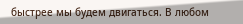быстрее мы будем двигаться. В любом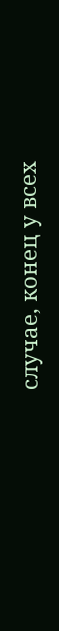случае, конец у всех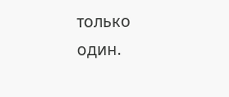только один.